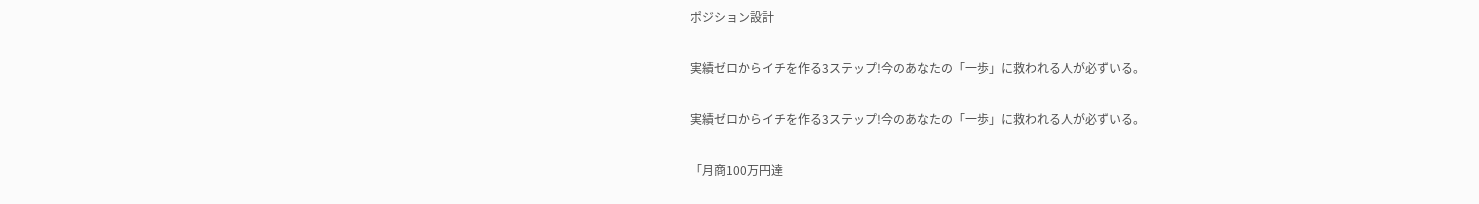ポジション設計

実績ゼロからイチを作る3ステップ!今のあなたの「一歩」に救われる人が必ずいる。

実績ゼロからイチを作る3ステップ!今のあなたの「一歩」に救われる人が必ずいる。

「月商100万円達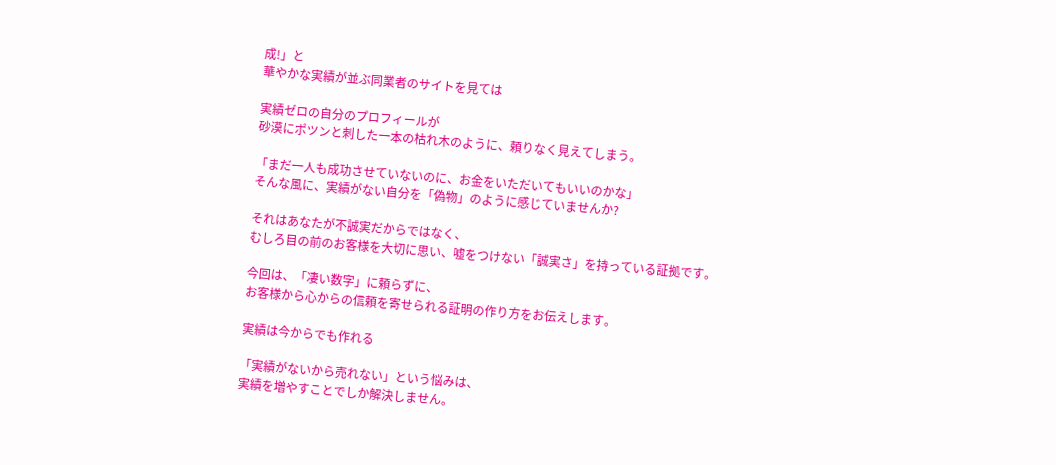成!」と
華やかな実績が並ぶ同業者のサイトを見ては

実績ゼロの自分のプロフィールが
砂漠にポツンと刺した一本の枯れ木のように、頼りなく見えてしまう。

「まだ一人も成功させていないのに、お金をいただいてもいいのかな」
そんな風に、実績がない自分を「偽物」のように感じていませんか?

それはあなたが不誠実だからではなく、
むしろ目の前のお客様を大切に思い、嘘をつけない「誠実さ」を持っている証拠です。

今回は、「凄い数字」に頼らずに、
お客様から心からの信頼を寄せられる証明の作り方をお伝えします。

実績は今からでも作れる

「実績がないから売れない」という悩みは、
実績を増やすことでしか解決しません。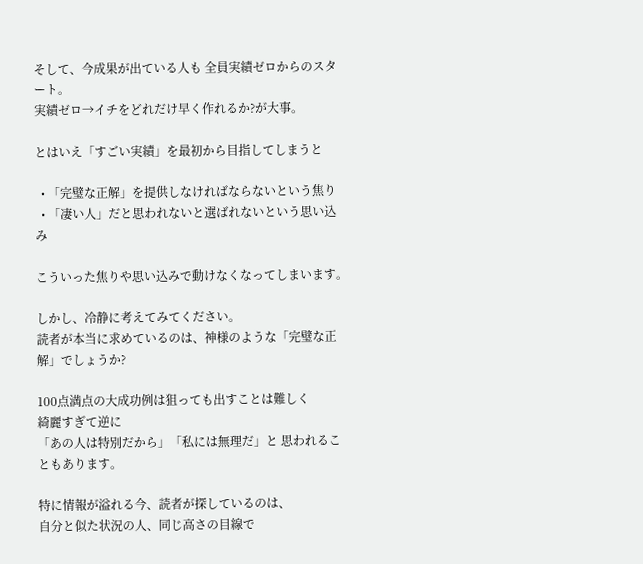そして、今成果が出ている人も 全員実績ゼロからのスタート。
実績ゼロ→イチをどれだけ早く作れるか?が大事。

とはいえ「すごい実績」を最初から目指してしまうと

  • 「完璧な正解」を提供しなければならないという焦り
  • 「凄い人」だと思われないと選ばれないという思い込み

こういった焦りや思い込みで動けなくなってしまいます。

しかし、冷静に考えてみてください。
読者が本当に求めているのは、神様のような「完璧な正解」でしょうか?

100点満点の大成功例は狙っても出すことは難しく
綺麗すぎて逆に
「あの人は特別だから」「私には無理だ」と 思われることもあります。

特に情報が溢れる今、読者が探しているのは、
自分と似た状況の人、同じ高さの目線で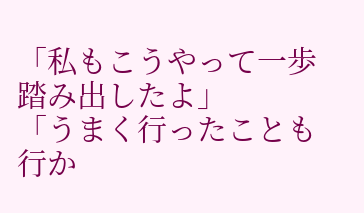「私もこうやって一歩踏み出したよ」
「うまく行ったことも行か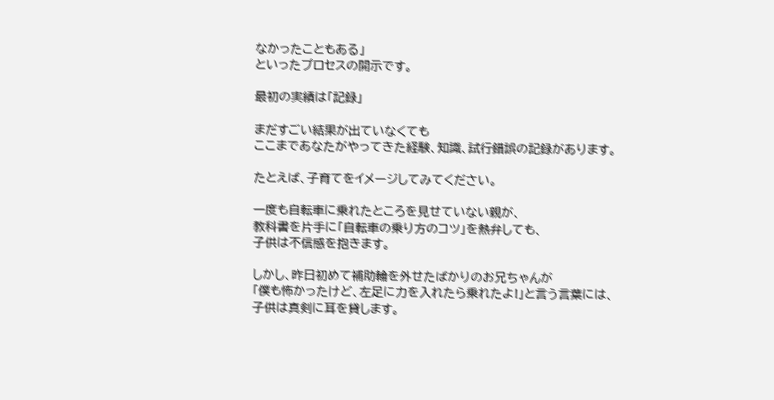なかったこともある」
といったプロセスの開示です。

最初の実績は「記録」

まだすごい結果が出ていなくても
ここまであなたがやってきた経験、知識、試行錯誤の記録があります。

たとえば、子育てをイメージしてみてください。

一度も自転車に乗れたところを見せていない親が、
教科書を片手に「自転車の乗り方のコツ」を熱弁しても、
子供は不信感を抱きます。

しかし、昨日初めて補助輪を外せたばかりのお兄ちゃんが
「僕も怖かったけど、左足に力を入れたら乗れたよ!」と言う言葉には、
子供は真剣に耳を貸します。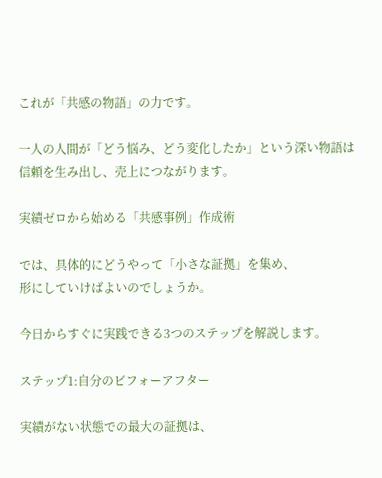これが「共感の物語」の力です。

一人の人間が「どう悩み、どう変化したか」という深い物語は
信頼を生み出し、売上につながります。

実績ゼロから始める「共感事例」作成術

では、具体的にどうやって「小さな証拠」を集め、
形にしていけばよいのでしょうか。

今日からすぐに実践できる3つのステップを解説します。

ステップ1:自分のビフォーアフター

実績がない状態での最大の証拠は、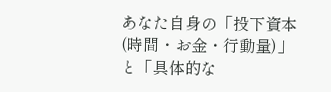あなた自身の「投下資本(時間・お金・行動量)」と「具体的な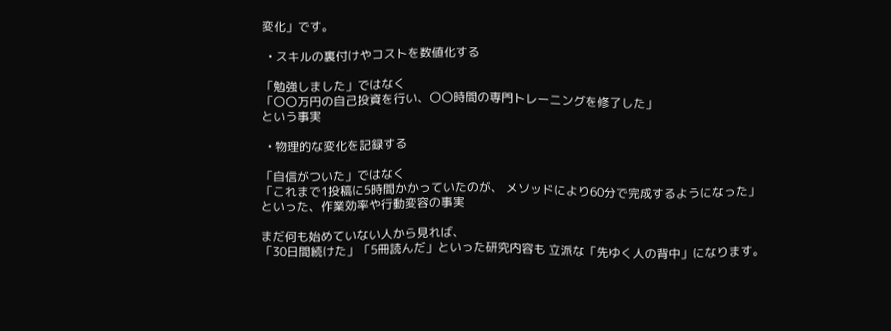変化」です。

  • スキルの裏付けやコストを数値化する

「勉強しました」ではなく
「〇〇万円の自己投資を行い、〇〇時間の専門トレーニングを修了した」
という事実

  • 物理的な変化を記録する

「自信がついた」ではなく
「これまで1投稿に5時間かかっていたのが、 メソッドにより60分で完成するようになった」
といった、作業効率や行動変容の事実

まだ何も始めていない人から見れば、
「30日間続けた」「5冊読んだ」といった研究内容も 立派な「先ゆく人の背中」になります。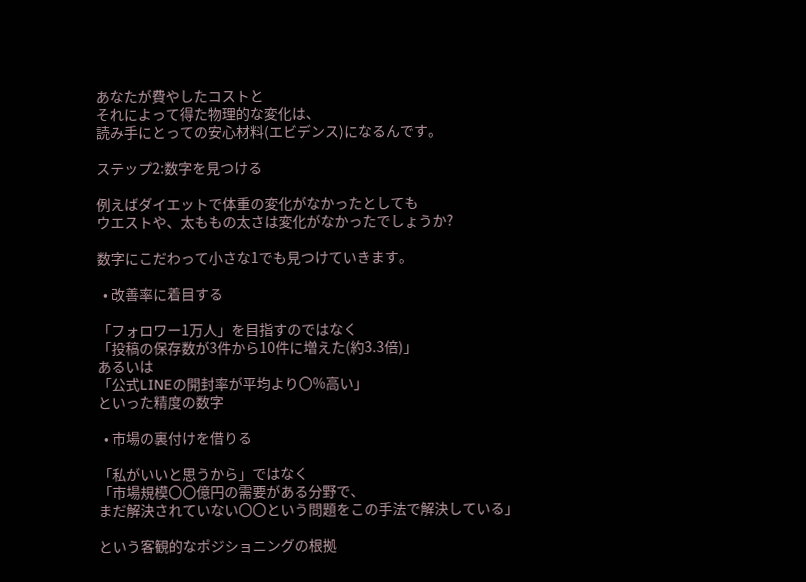あなたが費やしたコストと
それによって得た物理的な変化は、
読み手にとっての安心材料(エビデンス)になるんです。

ステップ2:数字を見つける

例えばダイエットで体重の変化がなかったとしても
ウエストや、太ももの太さは変化がなかったでしょうか?

数字にこだわって小さな1でも見つけていきます。

  • 改善率に着目する

「フォロワー1万人」を目指すのではなく
「投稿の保存数が3件から10件に増えた(約3.3倍)」
あるいは
「公式LINEの開封率が平均より〇%高い」
といった精度の数字

  • 市場の裏付けを借りる

「私がいいと思うから」ではなく
「市場規模〇〇億円の需要がある分野で、
まだ解決されていない〇〇という問題をこの手法で解決している」

という客観的なポジショニングの根拠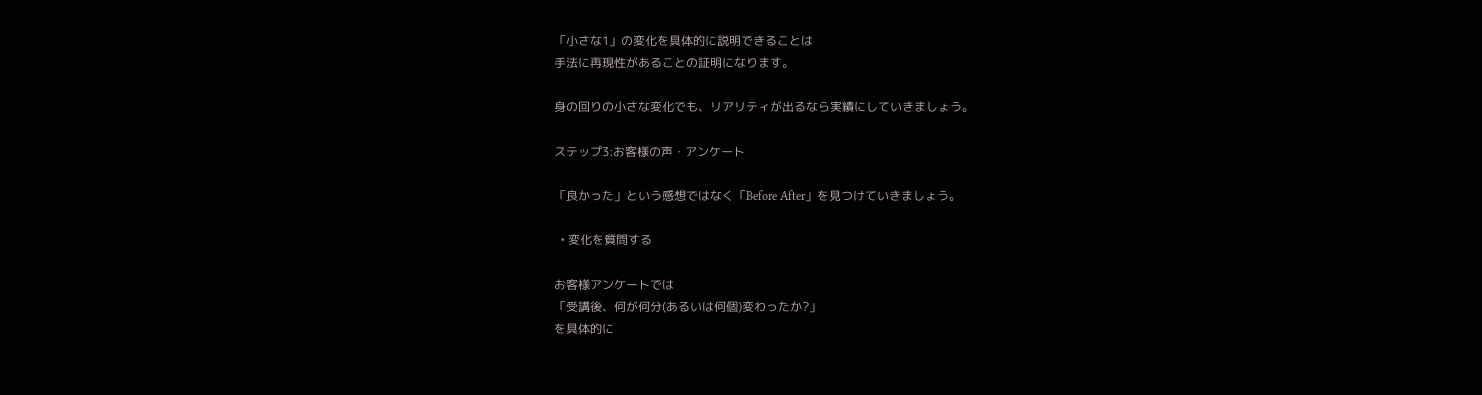「小さな1」の変化を具体的に説明できることは
手法に再現性があることの証明になります。

身の回りの小さな変化でも、リアリティが出るなら実績にしていきましょう。

ステップ3:お客様の声・アンケート

「良かった」という感想ではなく「Before After」を見つけていきましょう。

  • 変化を質問する

お客様アンケートでは
「受講後、何が何分(あるいは何個)変わったか?」
を具体的に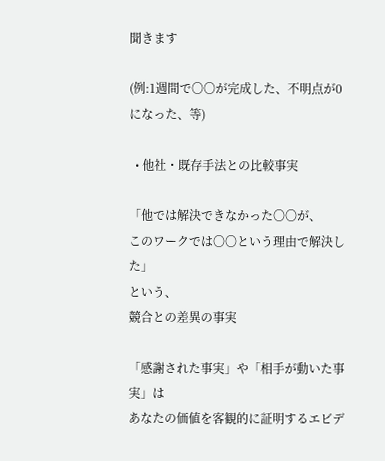聞きます

(例:1週間で〇〇が完成した、不明点が0になった、等)

  • 他社・既存手法との比較事実

「他では解決できなかった〇〇が、
このワークでは〇〇という理由で解決した」
という、
競合との差異の事実

「感謝された事実」や「相手が動いた事実」は
あなたの価値を客観的に証明するエビデ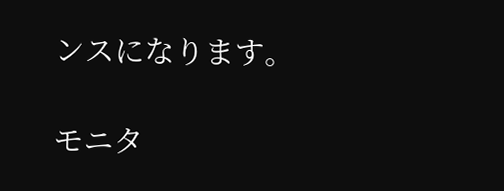ンスになります。

モニタ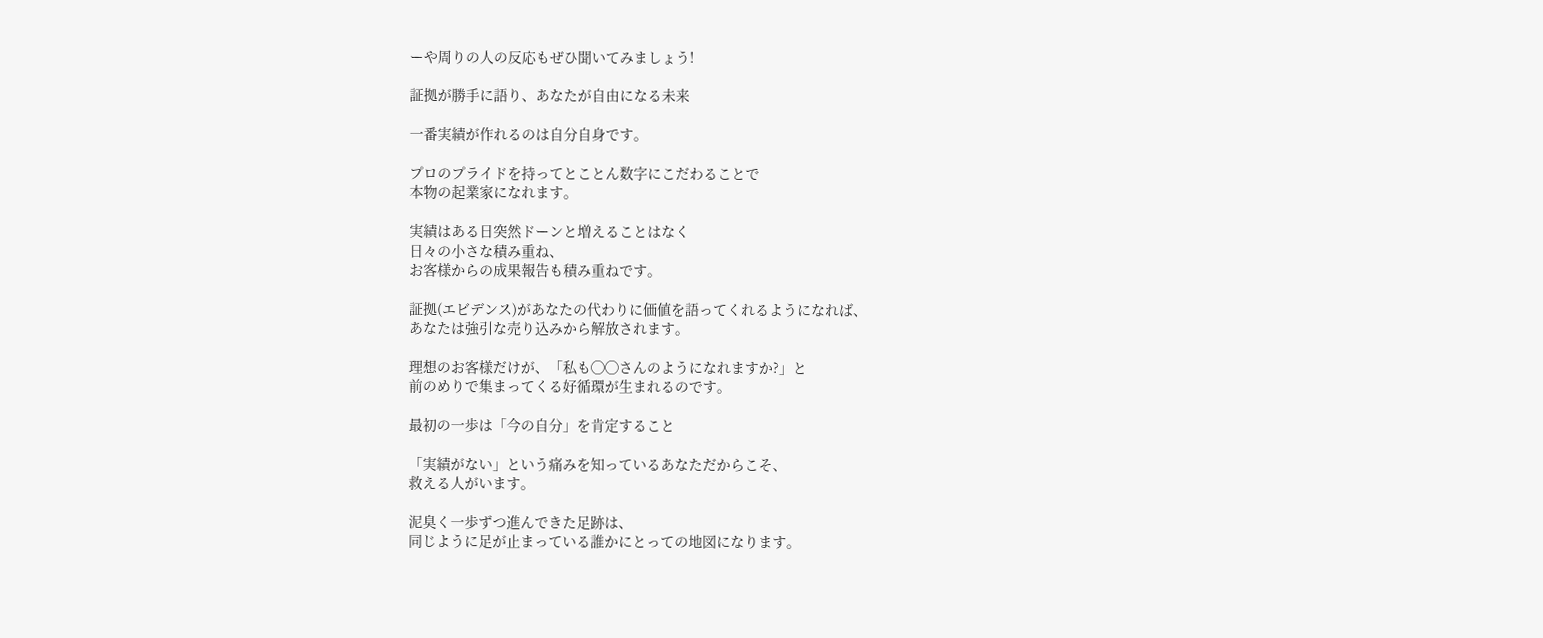ーや周りの人の反応もぜひ聞いてみましょう!

証拠が勝手に語り、あなたが自由になる未来

一番実績が作れるのは自分自身です。

プロのプライドを持ってとことん数字にこだわることで
本物の起業家になれます。

実績はある日突然ドーンと増えることはなく
日々の小さな積み重ね、
お客様からの成果報告も積み重ねです。

証拠(エビデンス)があなたの代わりに価値を語ってくれるようになれば、
あなたは強引な売り込みから解放されます。

理想のお客様だけが、「私も◯◯さんのようになれますか?」と
前のめりで集まってくる好循環が生まれるのです。

最初の一歩は「今の自分」を肯定すること

「実績がない」という痛みを知っているあなただからこそ、
救える人がいます。

泥臭く一歩ずつ進んできた足跡は、
同じように足が止まっている誰かにとっての地図になります。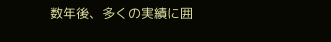数年後、多くの実績に囲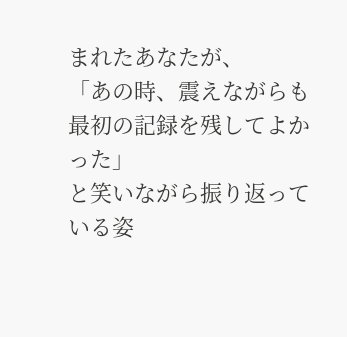まれたあなたが、
「あの時、震えながらも最初の記録を残してよかった」
と笑いながら振り返っている姿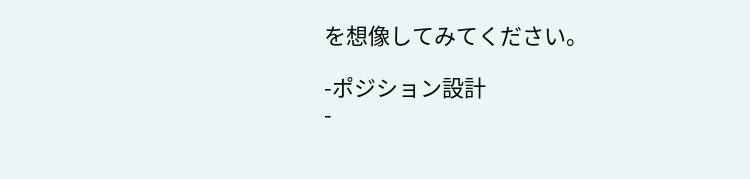を想像してみてください。

-ポジション設計
-